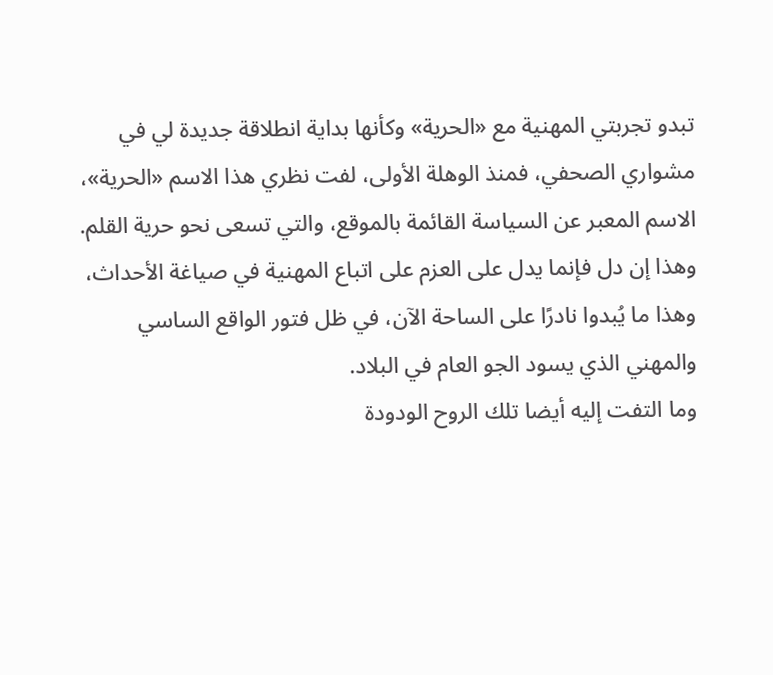تبدو تجربتي المهنية مع «الحرية» وكأنها بداية انطلاقة جديدة لي في مشواري الصحفي، فمنذ الوهلة الأولى، لفت نظري هذا الاسم «الحرية»، الاسم المعبر عن السياسة القائمة بالموقع، والتي تسعى نحو حرية القلم.
وهذا إن دل فإنما يدل على العزم على اتباع المهنية في صياغة الأحداث، وهذا ما يُبدوا نادرًا على الساحة الآن، في ظل فتور الواقع الساسي والمهني الذي يسود الجو العام في البلاد.
وما التفت إليه أيضا تلك الروح الودودة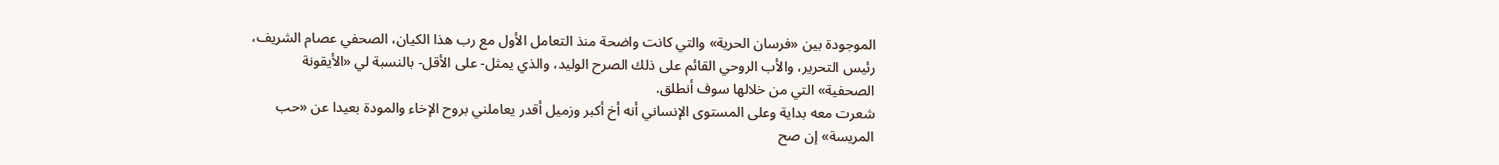الموجودة بين «فرسان الحرية» والتي كانت واضحة منذ التعامل الأول مع رب هذا الكيان، الصحفي عصام الشريف، رئيس التحرير، والأب الروحي القائم على ذلك الصرح الوليد، والذي يمثل- على الأقل- بالنسبة لي «الأيقونة الصحفية» التي من خلالها سوف أنطلق.
شعرت معه بداية وعلى المستوى الإنساني أنه أخ أكبر وزميل أقدر يعاملني بروح الإخاء والمودة بعيدا عن «حب المريسة» إن صح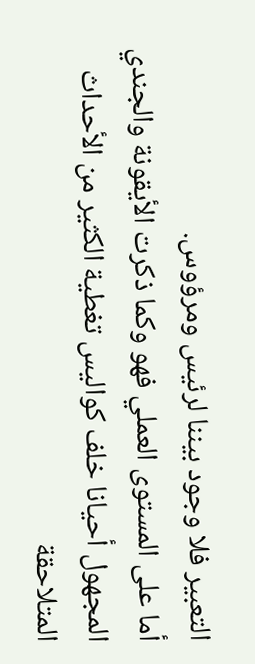التعبير فلا وجود بيننا لرئيس ومرؤوس.
أما على المستوى العملي فهو وكما ذكرت الأيقونة والجندي المجهول أحيانا خلف كواليس تغطية الكثير من الأحداث المتلاحقة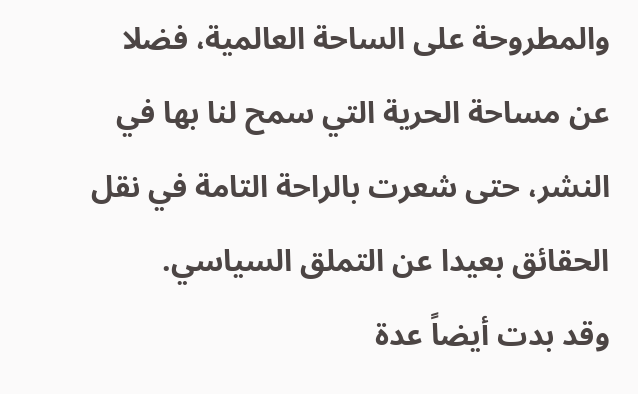والمطروحة على الساحة العالمية، فضلا عن مساحة الحرية التي سمح لنا بها في النشر، حتى شعرت بالراحة التامة في نقل الحقائق بعيدا عن التملق السياسي.
وقد بدت أيضاً عدة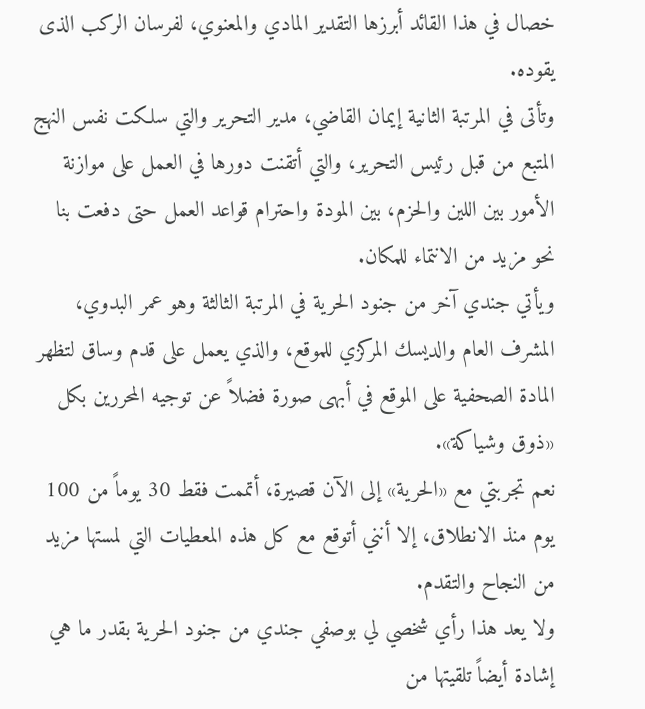خصال في هذا القائد أبرزها التقدير المادي والمعنوي، لفرسان الركب الذى يقوده.
وتأتى في المرتبة الثانية إيمان القاضي، مدير التحرير والتي سلكت نفس النهج المتبع من قبل رئيس التحرير، والتي أتقنت دورها في العمل على موازنة الأمور بين اللين والحزم، بين المودة واحترام قواعد العمل حتى دفعت بنا نحو مزيد من الانتماء للمكان.
ويأتي جندي آخر من جنود الحرية في المرتبة الثالثة وهو عمر البدوي، المشرف العام والديسك المركزي للموقع، والذي يعمل على قدم وساق لتظهر المادة الصحفية على الموقع في أبهى صورة فضلاً عن توجيه المحررين بكل «ذوق وشياكة».
نعم تجربتي مع «الحرية» إلى الآن قصيرة، أتممت فقط 30 يوماً من 100 يوم منذ الانطلاق، إلا أنني أتوقع مع كل هذه المعطيات التي لمستها مزيد من النجاح والتقدم.
ولا يعد هذا رأي شخصي لي بوصفي جندي من جنود الحرية بقدر ما هي إشادة أيضاً تلقيتها من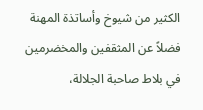الكثير من شيوخ وأساتذة المهنة فضلاً عن المثقفين والمخضرمين في بلاط صاحبة الجلالة،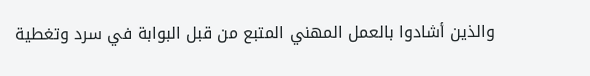والذين أشادوا بالعمل المهني المتبع من قبل البوابة في سرد وتغطية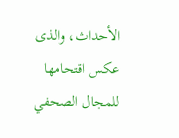الأحداث، والذى عكس اقتحامها للمجال الصحفي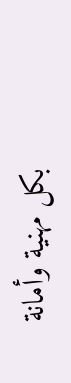بكل مهنية وأمانة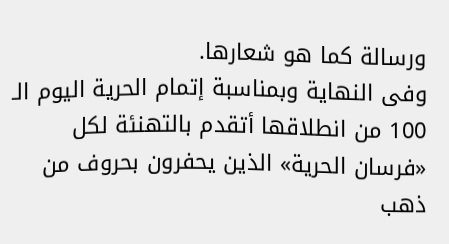ورسالة كما هو شعارها.
وفى النهاية وبمناسبة إتمام الحرية اليوم الـ 100 من انطلاقها أتقدم بالتهنئة لكل «فرسان الحرية» الذين يحفرون بحروف من ذهب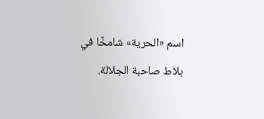اسم «الحرية» شامخًا في بلاط صاحبة الجلالة.